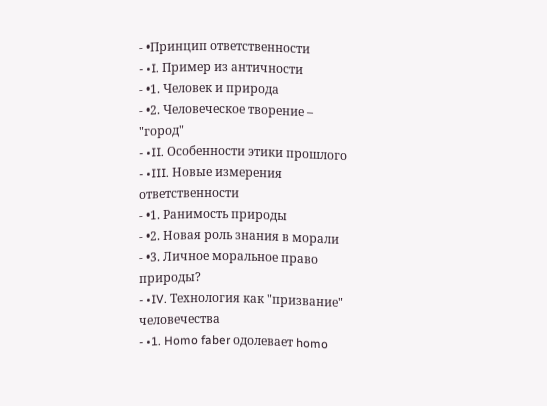- •Принцип ответственности
- •I. Пример из античности
- •1. Человек и природа
- •2. Человеческое творение – "город"
- •II. Особенности этики прошлого
- •III. Новые измерения ответственности
- •1. Ранимость природы
- •2. Новая роль знания в морали
- •3. Личное моральное право природы?
- •IV. Технология как "призвание" человечества
- •1. Homo faber одолевает homo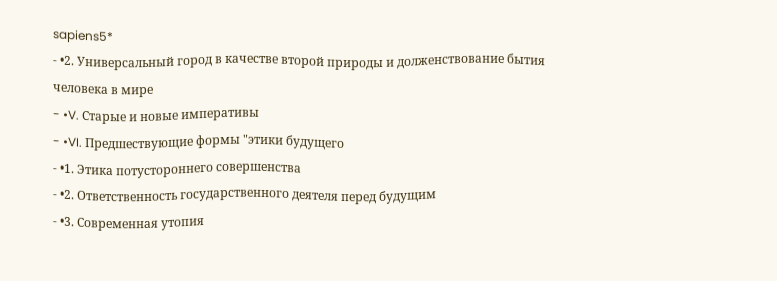sapiens5*
- •2. Универсальный город в качестве второй природы и долженствование бытия человека в мире
- •V. Старые и новые императивы
- •VI. Предшествующие формы "этики будущего
- •1. Этика потустороннего совершенства
- •2. Ответственность государственного деятеля перед будущим
- •3. Современная утопия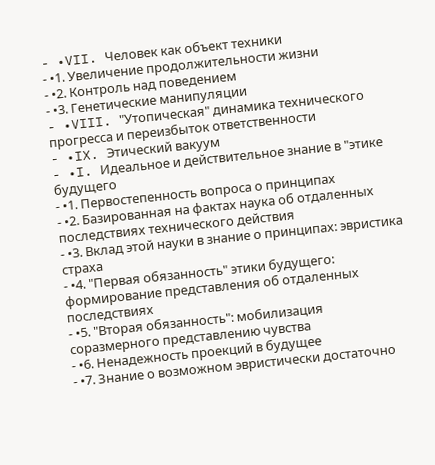- •VII. Человек как объект техники
- •1. Увеличение продолжительности жизни
- •2. Контроль над поведением
- •3. Генетические манипуляции
- •VIII. "Утопическая" динамика технического прогресса и переизбыток ответственности
- •IX. Этический вакуум
- •I. Идеальное и действительное знание в "этике будущего
- •1. Первостепенность вопроса о принципах
- •2. Базированная на фактах наука об отдаленных последствиях технического действия
- •3. Вклад этой науки в знание о принципах: эвристика страха
- •4. "Первая обязанность" этики будущего: формирование представления об отдаленных последствиях
- •5. "Вторая обязанность": мобилизация соразмерного представлению чувства
- •6. Ненадежность проекций в будущее
- •7. Знание о возможном эвристически достаточно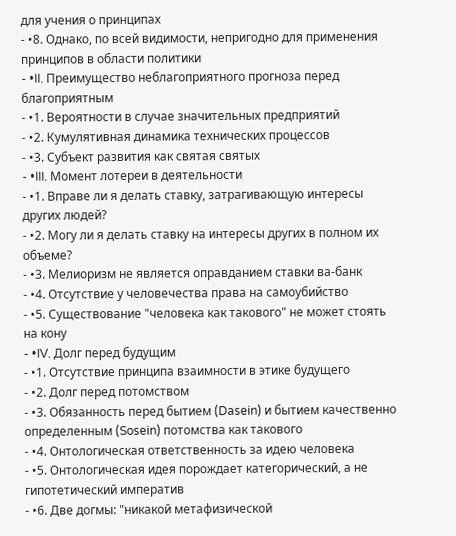для учения о принципах
- •8. Однако, по всей видимости, непригодно для применения принципов в области политики
- •II. Преимущество неблагоприятного прогноза перед благоприятным
- •1. Вероятности в случае значительных предприятий
- •2. Кумулятивная динамика технических процессов
- •3. Субъект развития как святая святых
- •III. Момент лотереи в деятельности
- •1. Вправе ли я делать ставку, затрагивающую интересы других людей?
- •2. Могу ли я делать ставку на интересы других в полном их объеме?
- •3. Мелиоризм не является оправданием ставки ва-банк
- •4. Отсутствие у человечества права на самоубийство
- •5. Существование "человека как такового" не может стоять на кону
- •IV. Долг перед будущим
- •1. Отсутствие принципа взаимности в этике будущего
- •2. Долг перед потомством
- •3. Обязанность перед бытием (Dasein) и бытием качественно определенным (Sosein) потомства как такового
- •4. Онтологическая ответственность за идею человека
- •5. Онтологическая идея порождает категорический, а не гипотетический императив
- •6. Две догмы: "никакой метафизической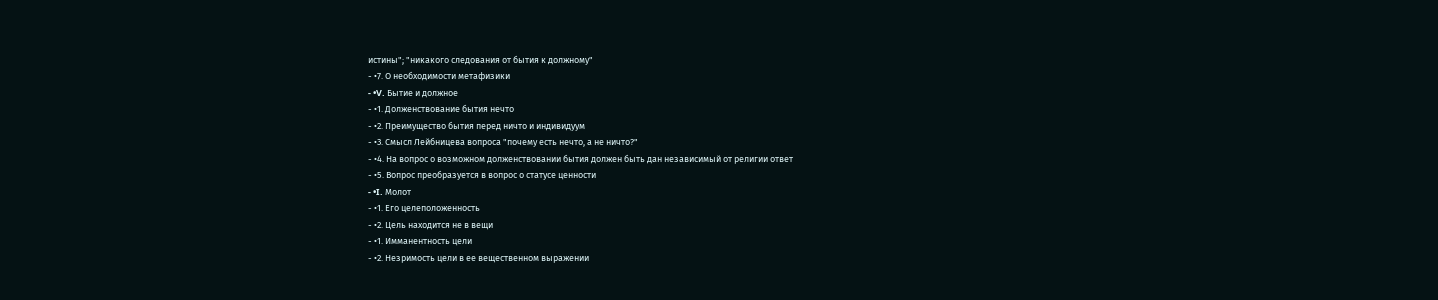истины"; "никакого следования от бытия к должному"
- •7. О необходимости метафизики
- •V. Бытие и должное
- •1. Долженствование бытия нечто
- •2. Преимущество бытия перед ничто и индивидуум
- •3. Смысл Лейбницева вопроса "почему есть нечто, а не ничто?"
- •4. На вопрос о возможном долженствовании бытия должен быть дан независимый от религии ответ
- •5. Вопрос преобразуется в вопрос о статусе ценности
- •I. Молот
- •1. Его целеположенность
- •2. Цель находится не в вещи
- •1. Имманентность цели
- •2. Незримость цели в ее вещественном выражении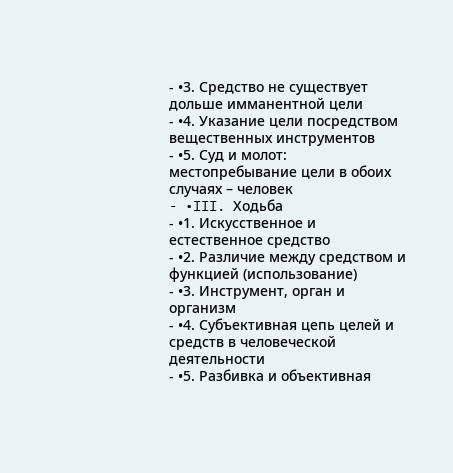- •3. Средство не существует дольше имманентной цели
- •4. Указание цели посредством вещественных инструментов
- •5. Суд и молот: местопребывание цели в обоих случаях – человек
- •III. Ходьба
- •1. Искусственное и естественное средство
- •2. Различие между средством и функцией (использование)
- •3. Инструмент, орган и организм
- •4. Субъективная цепь целей и средств в человеческой деятельности
- •5. Разбивка и объективная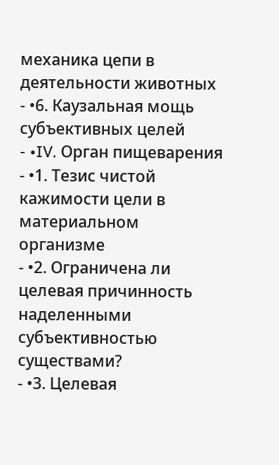механика цепи в деятельности животных
- •6. Каузальная мощь субъективных целей
- •IV. Орган пищеварения
- •1. Тезис чистой кажимости цели в материальном организме
- •2. Ограничена ли целевая причинность наделенными субъективностью существами?
- •3. Целевая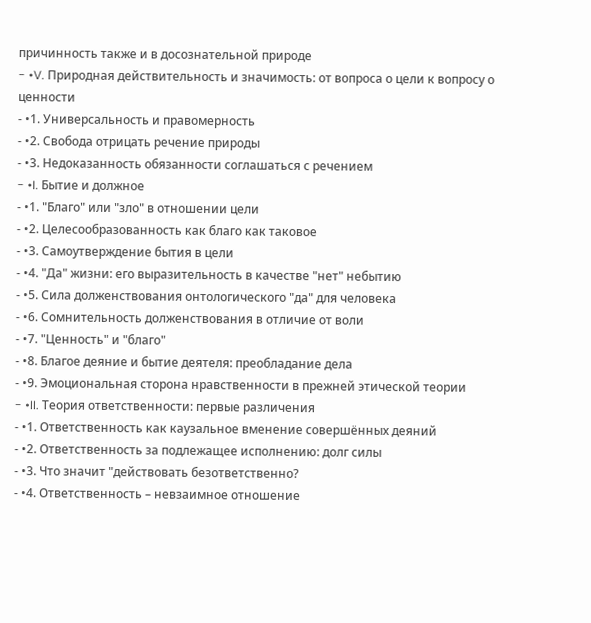причинность также и в досознательной природе
- •V. Природная действительность и значимость: от вопроса о цели к вопросу о ценности
- •1. Универсальность и правомерность
- •2. Свобода отрицать речение природы
- •3. Недоказанность обязанности соглашаться с речением
- •I. Бытие и должное
- •1. "Благо" или "зло" в отношении цели
- •2. Целесообразованность как благо как таковое
- •3. Самоутверждение бытия в цели
- •4. "Да" жизни: его выразительность в качестве "нет" небытию
- •5. Сила долженствования онтологического "да" для человека
- •6. Сомнительность долженствования в отличие от воли
- •7. "Ценность" и "благо"
- •8. Благое деяние и бытие деятеля: преобладание дела
- •9. Эмоциональная сторона нравственности в прежней этической теории
- •II. Теория ответственности: первые различения
- •1. Ответственность как каузальное вменение совершённых деяний
- •2. Ответственность за подлежащее исполнению: долг силы
- •3. Что значит "действовать безответственно?
- •4. Ответственность – невзаимное отношение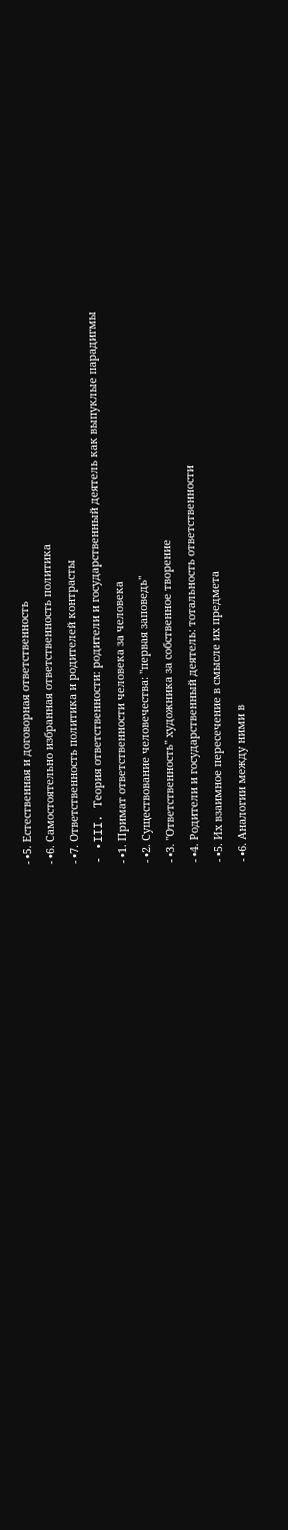- •5. Естественная и договорная ответственность
- •6. Самостоятельно избранная ответственность политика
- •7. Ответственность политика и родителей контрасты
- •III. Теория ответственности: родители и государственный деятель как выпуклые парадигмы
- •1. Примат ответственности человека за человека
- •2. Существование человечества: "первая заповедь"
- •3. "Ответственность" художника за собственное творение
- •4. Родители и государственный деятель: тотальность ответственности
- •5. Их взаимное пересечение в смысле их предмета
- •6. Аналогии между ними в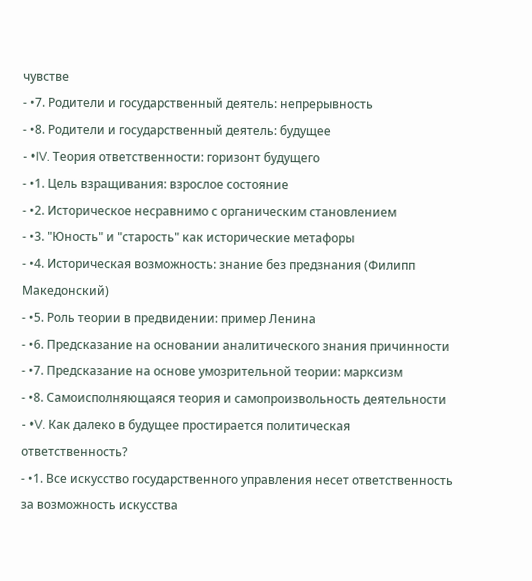чувстве
- •7. Родители и государственный деятель: непрерывность
- •8. Родители и государственный деятель: будущее
- •IV. Теория ответственности: горизонт будущего
- •1. Цель взращивания: взрослое состояние
- •2. Историческое несравнимо с органическим становлением
- •3. "Юность" и "старость" как исторические метафоры
- •4. Историческая возможность: знание без предзнания (Филипп Македонский)
- •5. Роль теории в предвидении: пример Ленина
- •6. Предсказание на основании аналитического знания причинности
- •7. Предсказание на основе умозрительной теории: марксизм
- •8. Самоисполняющаяся теория и самопроизвольность деятельности
- •V. Как далеко в будущее простирается политическая ответственность?
- •1. Все искусство государственного управления несет ответственность за возможность искусства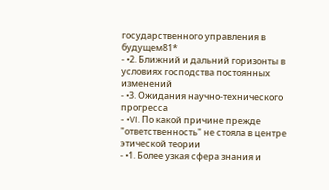государственного управления в будущем81*
- •2. Ближний и дальний горизонты в условиях господства постоянных изменений
- •3. Ожидания научно-технического прогресса
- •VI. По какой причине прежде "ответственность" не стояла в центре этической теории
- •1. Более узкая сфера знания и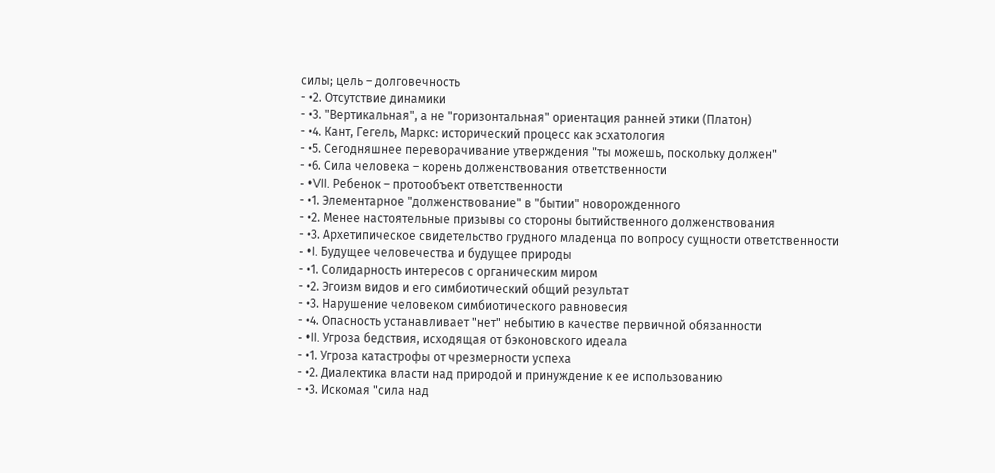силы; цель – долговечность
- •2. Отсутствие динамики
- •3. "Вертикальная", а не "горизонтальная" ориентация ранней этики (Платон)
- •4. Кант, Гегель, Маркс: исторический процесс как эсхатология
- •5. Сегодняшнее переворачивание утверждения "ты можешь, поскольку должен"
- •6. Сила человека – корень долженствования ответственности
- •VII. Ребенок – протообъект ответственности
- •1. Элементарное "долженствование" в "бытии" новорожденного
- •2. Менее настоятельные призывы со стороны бытийственного долженствования
- •3. Архетипическое свидетельство грудного младенца по вопросу сущности ответственности
- •I. Будущее человечества и будущее природы
- •1. Солидарность интересов с органическим миром
- •2. Эгоизм видов и его симбиотический общий результат
- •3. Нарушение человеком симбиотического равновесия
- •4. Опасность устанавливает "нет" небытию в качестве первичной обязанности
- •II. Угроза бедствия, исходящая от бэконовского идеала
- •1. Угроза катастрофы от чрезмерности успеха
- •2. Диалектика власти над природой и принуждение к ее использованию
- •3. Искомая "сила над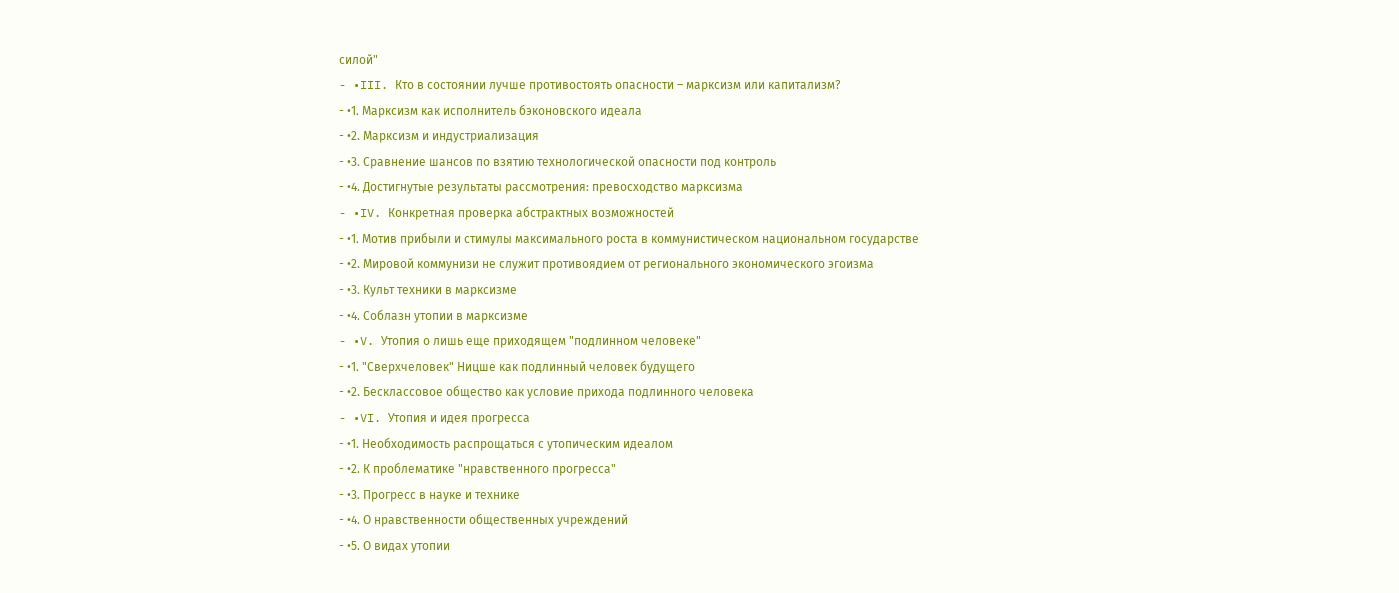силой"
- •III. Кто в состоянии лучше противостоять опасности – марксизм или капитализм?
- •1. Марксизм как исполнитель бэконовского идеала
- •2. Марксизм и индустриализация
- •3. Сравнение шансов по взятию технологической опасности под контроль
- •4. Достигнутые результаты рассмотрения: превосходство марксизма
- •IV. Конкретная проверка абстрактных возможностей
- •1. Мотив прибыли и стимулы максимального роста в коммунистическом национальном государстве
- •2. Мировой коммунизи не служит противоядием от регионального экономического эгоизма
- •3. Культ техники в марксизме
- •4. Соблазн утопии в марксизме
- •V. Утопия о лишь еще приходящем "подлинном человеке"
- •1. "Сверхчеловек" Ницше как подлинный человек будущего
- •2. Бесклассовое общество как условие прихода подлинного человека
- •VI. Утопия и идея прогресса
- •1. Необходимость распрощаться с утопическим идеалом
- •2. К проблематике "нравственного прогресса"
- •3. Прогресс в науке и технике
- •4. О нравственности общественных учреждений
- •5. О видах утопии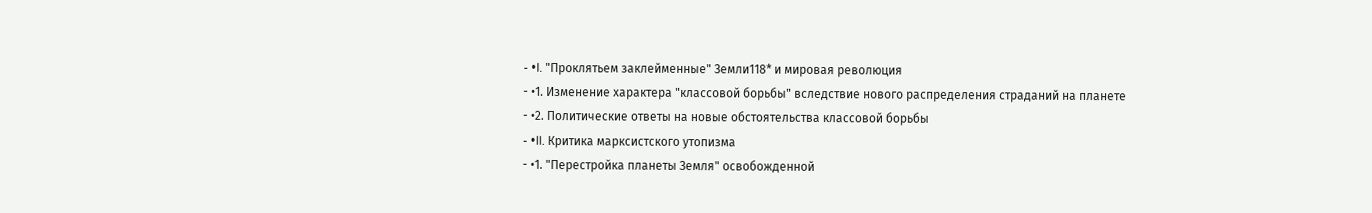- •I. "Проклятьем заклейменные" Земли118* и мировая революция
- •1. Изменение характера "классовой борьбы" вследствие нового распределения страданий на планете
- •2. Политические ответы на новые обстоятельства классовой борьбы
- •II. Критика марксистского утопизма
- •1. "Перестройка планеты Земля" освобожденной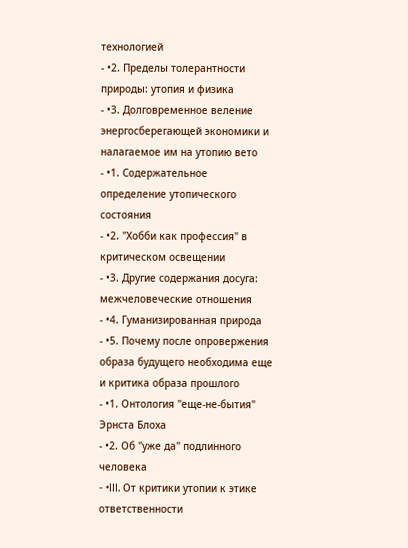технологией
- •2. Пределы толерантности природы: утопия и физика
- •3. Долговременное веление энергосберегающей экономики и налагаемое им на утопию вето
- •1. Содержательное определение утопического состояния
- •2. "Хобби как профессия" в критическом освещении
- •3. Другие содержания досуга: межчеловеческие отношения
- •4. Гуманизированная природа
- •5. Почему после опровержения образа будущего необходима еще и критика образа прошлого
- •1. Онтология "еще-не-бытия" Эрнста Блоха
- •2. Об "уже да" подлинного человека
- •III. От критики утопии к этике ответственности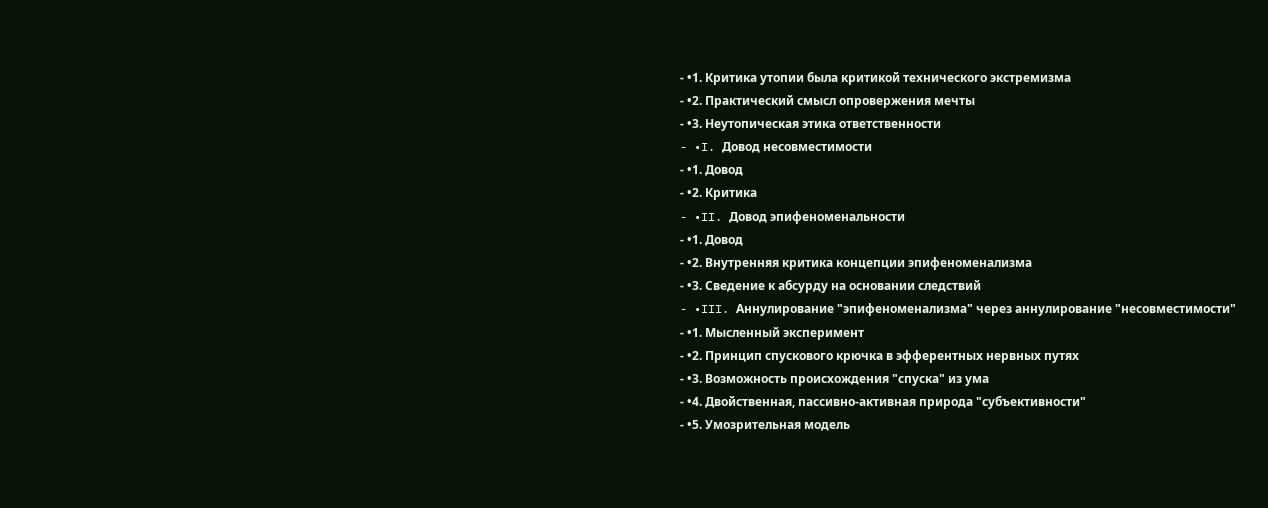- •1. Критика утопии была критикой технического экстремизма
- •2. Практический смысл опровержения мечты
- •3. Неутопическая этика ответственности
- •I. Довод несовместимости
- •1. Довод
- •2. Критика
- •II. Довод эпифеноменальности
- •1. Довод
- •2. Внутренняя критика концепции эпифеноменализма
- •3. Сведение к абсурду на основании следствий
- •III. Аннулирование "эпифеноменализма" через аннулирование "несовместимости"
- •1. Мысленный эксперимент
- •2. Принцип спускового крючка в эфферентных нервных путях
- •3. Возможность происхождения "спуска" из ума
- •4. Двойственная, пассивно-активная природа "субъективности"
- •5. Умозрительная модель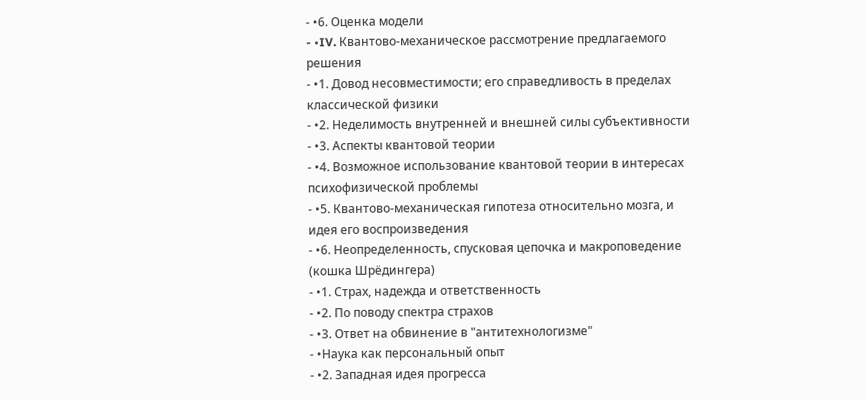- •6. Оценка модели
- •IV. Квантово-механическое рассмотрение предлагаемого решения
- •1. Довод несовместимости; его справедливость в пределах классической физики
- •2. Неделимость внутренней и внешней силы субъективности
- •3. Аспекты квантовой теории
- •4. Возможное использование квантовой теории в интересах психофизической проблемы
- •5. Квантово-механическая гипотеза относительно мозга, и идея его воспроизведения
- •6. Неопределенность, спусковая цепочка и макроповедение (кошка Шрёдингера)
- •1. Страх, надежда и ответственность
- •2. По поводу спектра страхов
- •3. Ответ на обвинение в "антитехнологизме"
- •Наука как персональный опыт
- •2. Западная идея прогресса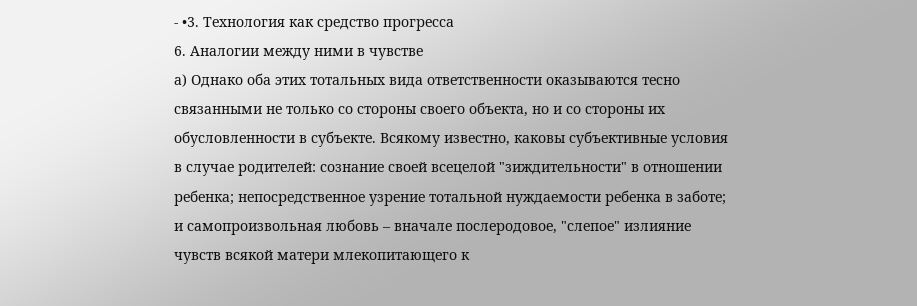- •3. Технология как средство прогресса
6. Аналогии между ними в чувстве
а) Однако оба этих тотальных вида ответственности оказываются тесно связанными не только со стороны своего объекта, но и со стороны их обусловленности в субъекте. Всякому известно, каковы субъективные условия в случае родителей: сознание своей всецелой "зиждительности" в отношении ребенка; непосредственное узрение тотальной нуждаемости ребенка в заботе; и самопроизвольная любовь – вначале послеродовое, "слепое" излияние чувств всякой матери млекопитающего к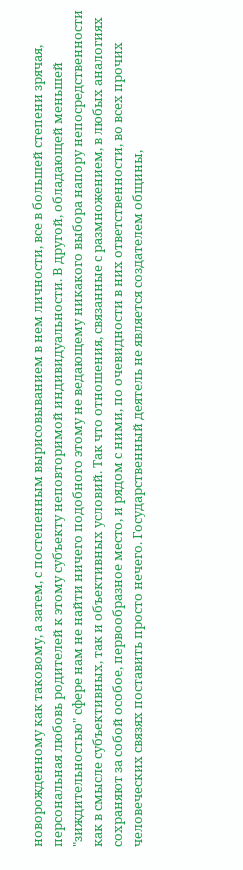новорожденному как таковому, а затем, с постепенным вырисовыванием в нем личности, все в большей степени зрячая, персональная любовь родителей к этому субъекту неповторимой индивидуальности. В другой, обладающей меньшей "зиждительностью" сфере нам не найти ничего подобного этому не ведающему никакого выбора напору непосредственности как в смысле субъективных, так и объективных условий. Так что отношения, связанные с размножением, в любых аналогиях сохраняют за собой особое, первообразное место, и рядом с ними, по очевидности в них ответственности, во всех прочих человеческих связях поставить просто нечего. Государственный деятель не является создателем общины,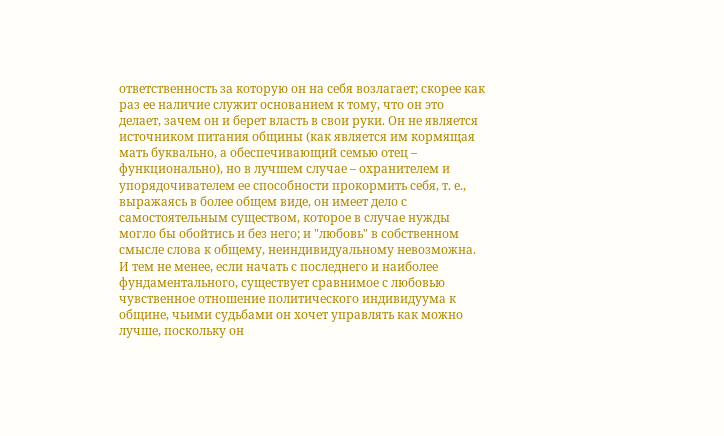ответственность за которую он на себя возлагает; скорее как раз ее наличие служит основанием к тому, что он это делает, зачем он и берет власть в свои руки. Он не является источником питания общины (как является им кормящая мать буквально, а обеспечивающий семью отец – функционально), но в лучшем случае – охранителем и упорядочивателем ее способности прокормить себя, т. е., выражаясь в более общем виде, он имеет дело с самостоятельным существом, которое в случае нужды могло бы обойтись и без него; и "любовь" в собственном смысле слова к общему, неиндивидуальному невозможна. И тем не менее, если начать с последнего и наиболее фундаментального, существует сравнимое с любовью чувственное отношение политического индивидуума к общине, чьими судьбами он хочет управлять как можно лучше, поскольку он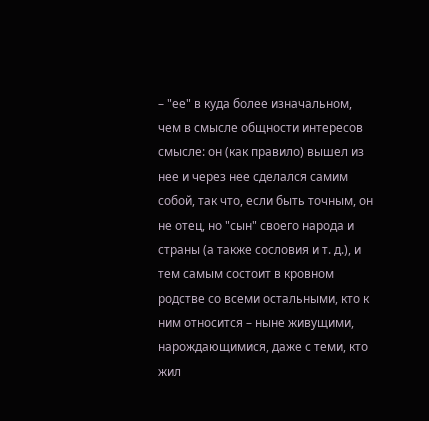– "ее" в куда более изначальном, чем в смысле общности интересов смысле: он (как правило) вышел из нее и через нее сделался самим собой, так что, если быть точным, он не отец, но "сын" своего народа и страны (а также сословия и т. д.), и тем самым состоит в кровном родстве со всеми остальными, кто к ним относится – ныне живущими, нарождающимися, даже с теми, кто жил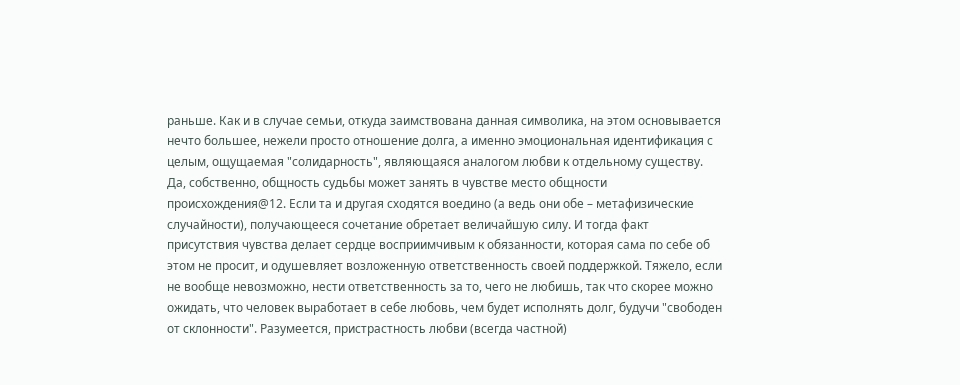раньше. Как и в случае семьи, откуда заимствована данная символика, на этом основывается нечто большее, нежели просто отношение долга, а именно эмоциональная идентификация с целым, ощущаемая "солидарность", являющаяся аналогом любви к отдельному существу. Да, собственно, общность судьбы может занять в чувстве место общности происхождения@12. Если та и другая сходятся воедино (а ведь они обе – метафизические случайности), получающееся сочетание обретает величайшую силу. И тогда факт присутствия чувства делает сердце восприимчивым к обязанности, которая сама по себе об этом не просит, и одушевляет возложенную ответственность своей поддержкой. Тяжело, если не вообще невозможно, нести ответственность за то, чего не любишь, так что скорее можно ожидать, что человек выработает в себе любовь, чем будет исполнять долг, будучи "свободен от склонности". Разумеется, пристрастность любви (всегда частной)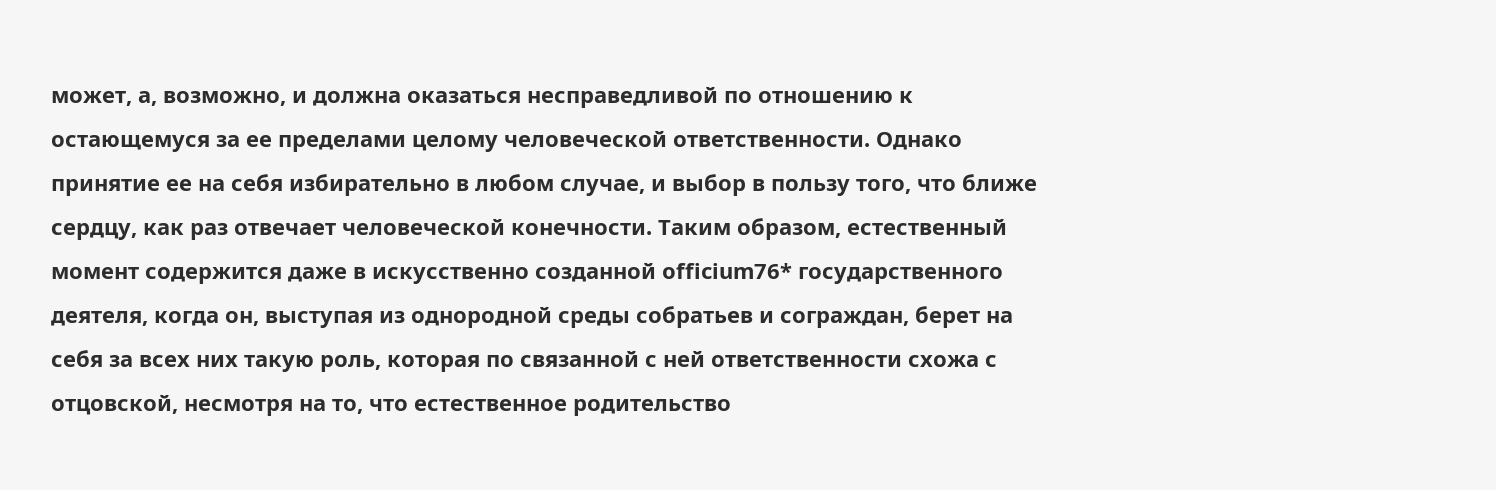может, а, возможно, и должна оказаться несправедливой по отношению к остающемуся за ее пределами целому человеческой ответственности. Однако принятие ее на себя избирательно в любом случае, и выбор в пользу того, что ближе сердцу, как раз отвечает человеческой конечности. Таким образом, естественный момент содержится даже в искусственно созданной officium76* государственного деятеля, когда он, выступая из однородной среды собратьев и сограждан, берет на себя за всех них такую роль, которая по связанной с ней ответственности схожа с отцовской, несмотря на то, что естественное родительство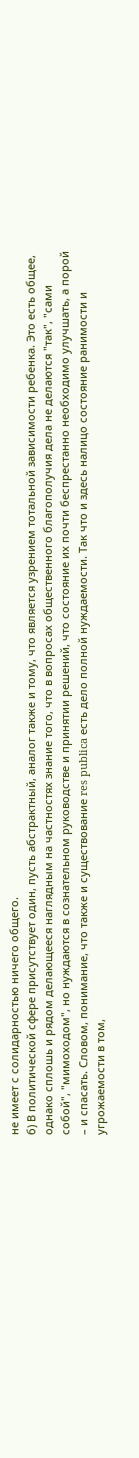не имеет с солидарностью ничего общего.
б) В политической сфере присутствует один, пусть абстрактный, аналог также и тому, что является узрением тотальной зависимости ребенка. Это есть общее, однако сплошь и рядом делающееся наглядным на частностях знание того, что в вопросах общественного благополучия дела не делаются "так", "сами собой", "мимоходом", но нуждаются в сознательном руководстве и принятии решений, что состояние их почти беспрестанно необходимо улучшать, а порой – и спасать. Словом, понимание, что также и существование res publica есть дело полной нуждаемости. Так что и здесь налицо состояние ранимости и угрожаемости в том,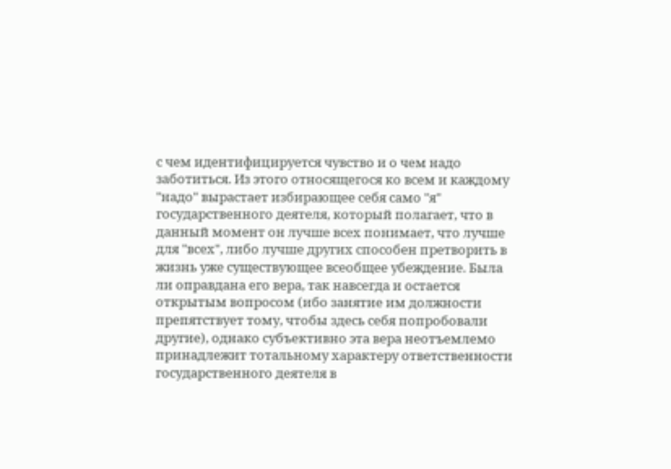с чем идентифицируется чувство и о чем надо заботиться. Из этого относящегося ко всем и каждому "надо" вырастает избирающее себя само "я" государственного деятеля, который полагает, что в данный момент он лучше всех понимает, что лучше для "всех", либо лучше других способен претворить в жизнь уже существующее всеобщее убеждение. Была ли оправдана его вера, так навсегда и остается открытым вопросом (ибо занятие им должности препятствует тому, чтобы здесь себя попробовали другие), однако субъективно эта вера неотъемлемо принадлежит тотальному характеру ответственности государственного деятеля в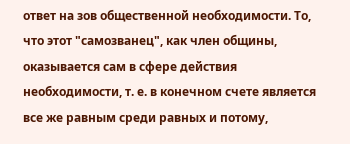ответ на зов общественной необходимости. То, что этот "самозванец", как член общины, оказывается сам в сфере действия необходимости, т. е. в конечном счете является все же равным среди равных и потому,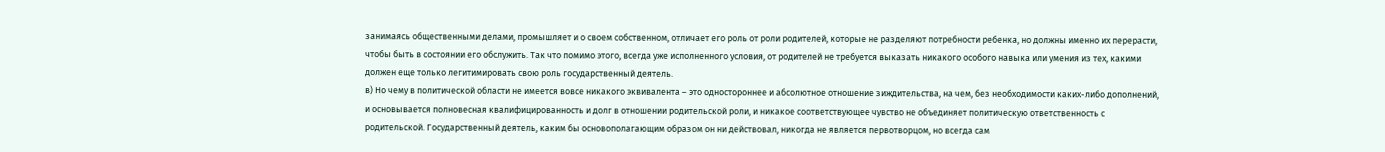занимаясь общественными делами, промышляет и о своем собственном, отличает его роль от роли родителей, которые не разделяют потребности ребенка, но должны именно их перерасти, чтобы быть в состоянии его обслужить. Так что помимо этого, всегда уже исполненного условия, от родителей не требуется выказать никакого особого навыка или умения из тех, какими должен еще только легитимировать свою роль государственный деятель.
в) Но чему в политической области не имеется вовсе никакого эквивалента – это одностороннее и абсолютное отношение зиждительства, на чем, без необходимости каких-либо дополнений, и основывается полновесная квалифицированность и долг в отношении родительской роли, и никакое соответствующее чувство не объединяет политическую ответственность с родительской. Государственный деятель, каким бы основополагающим образом он ни действовал, никогда не является первотворцом, но всегда сам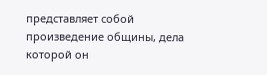представляет собой произведение общины, дела которой он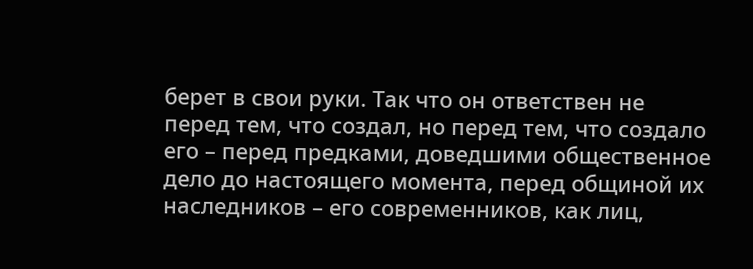берет в свои руки. Так что он ответствен не перед тем, что создал, но перед тем, что создало его – перед предками, доведшими общественное дело до настоящего момента, перед общиной их наследников – его современников, как лиц,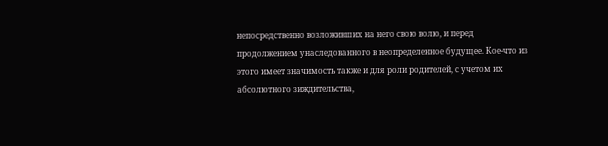непосредственно возложивших на него свою волю, и перед продолжением унаследованного в неопределенное будущее. Кое-что из этого имеет значимость также и для роли родителей, с учетом их абсолютного зиждительства,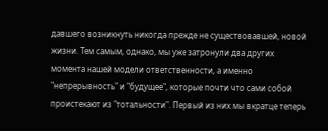давшего возникнуть никогда прежде не существовавшей, новой жизни. Тем самым, однако, мы уже затронули два других момента нашей модели ответственности, а именно "непрерывность" и "будущее", которые почти что сами собой проистекают из "тотальности". Первый из них мы вкратце теперь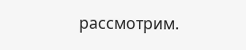рассмотрим.